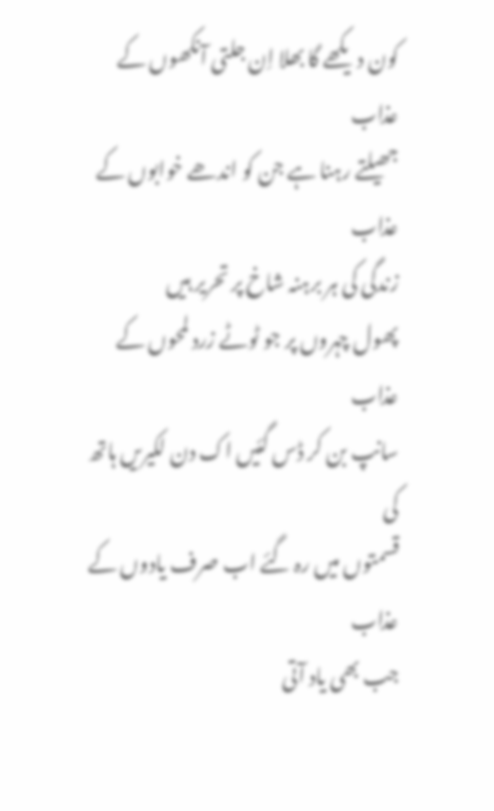کون دیکھے گا بھلا اِن جلتی آنکھوں کے عذاب
جھیلتے رہنا ہے جن کو اندھے خوابوں کے عذاب
زندگی کی ہر برہنہ شاخ پر تحریر ہیں
پھول چہروں پر جو ٹوٹے زرد لمحوں کے عذاب
سانپ بن کر ڈس گئیں اک دن لکیریں ہاتھ کی
قسمتوں میں رہ گئے اب صرف یادوں کے عذاب
جب بھی یاد آتی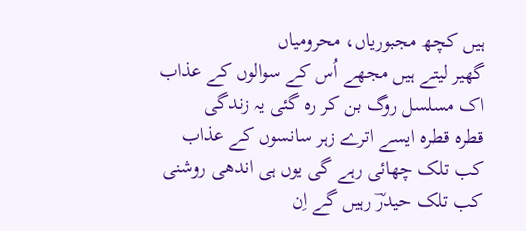ہیں کچھ مجبوریاں، محرومیاں
گھیر لیتے ہیں مجھے اُس کے سوالوں کے عذاب
اک مسلسل روگ بن کر رہ گئی یہ زندگی
قطرہ قطرہ ایسے اترے زہر سانسوں کے عذاب
کب تلک چھائی رہے گی یوں ہی اندھی روشنی
کب تلک حیدرؔ رہیں گے اِن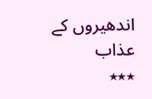اندھیروں کے عذاب
٭٭٭